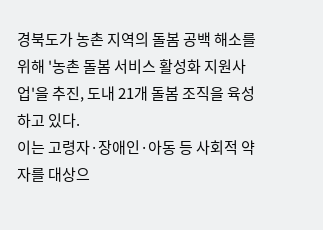경북도가 농촌 지역의 돌봄 공백 해소를 위해 '농촌 돌봄 서비스 활성화 지원사업'을 추진, 도내 21개 돌봄 조직을 육성하고 있다.
이는 고령자·장애인·아동 등 사회적 약자를 대상으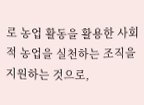로 농업 활동을 활용한 사회적 농업을 실천하는 조직을 지원하는 것으로,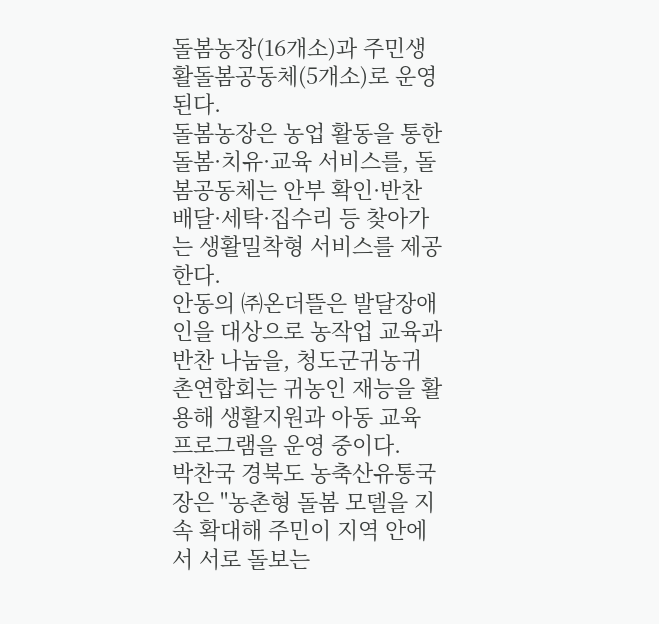돌봄농장(16개소)과 주민생활돌봄공동체(5개소)로 운영된다.
돌봄농장은 농업 활동을 통한 돌봄·치유·교육 서비스를, 돌봄공동체는 안부 확인·반찬 배달·세탁·집수리 등 찾아가는 생활밀착형 서비스를 제공한다.
안동의 ㈜온더뜰은 발달장애인을 대상으로 농작업 교육과 반찬 나눔을, 청도군귀농귀촌연합회는 귀농인 재능을 활용해 생활지원과 아동 교육 프로그램을 운영 중이다.
박찬국 경북도 농축산유통국장은 "농촌형 돌봄 모델을 지속 확대해 주민이 지역 안에서 서로 돌보는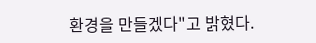환경을 만들겠다"고 밝혔다.